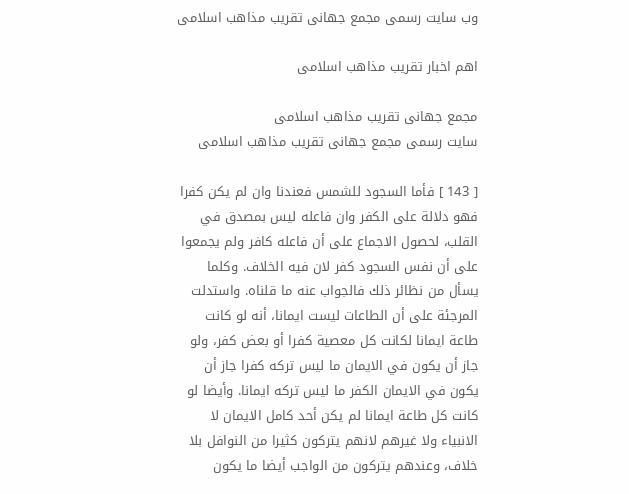وب سایت رسمی مجمع جهانى تقريب مذاهب اسلامى

اهم اخبار تقریب مذاهب اسلامی

مجمع جهانى تقريب مذاهب اسلامى
سایت رسمی مجمع جهانى تقريب مذاهب اسلامى

[ 143 ] فأما السجود للشمس فعندنا وان لم يكن كفرا فهو دلالة على الكفر وان فاعله ليس بمصدق في القلب، لحصول الاجماع على أن فاعله كافر ولم يجمعوا على أن نفس السجود كفر لان فيه الخلاف. وكلما يسأل من نظائر ذلك فالجواب عنه ما قلناه. واستدلت المرجئة على أن الطاعات ليست ايمانا، أنه لو كانت طاعة ايمانا لكانت كل معصية كفرا أو بعض كفر، ولو جاز أن يكون في الايمان ما ليس تركه كفرا جاز أن يكون في الايمان الكفر ما ليس تركه ايمانا. وأيضا لو كانت كل طاعة ايمانا لم يكن أحد كامل الايمان لا الانبياء ولا غيرهم لانهم يتركون كثيرا من النوافل بلا خلاف، وعندهم يتركون من الواجب أيضا ما يكون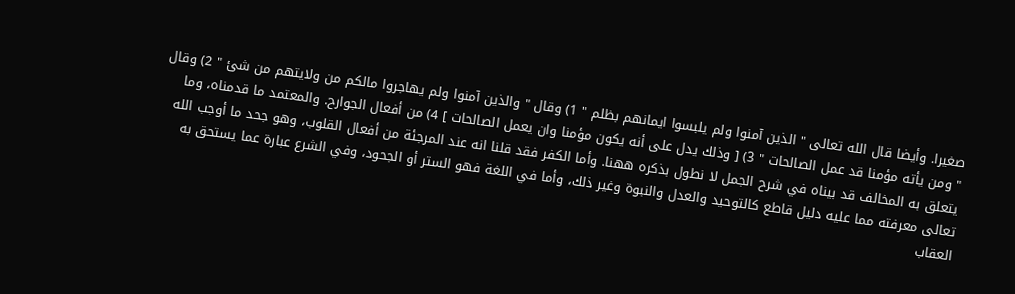صغيرا. وأيضا قال الله تعالى " الذين آمنوا ولم يلبسوا ايمانهم بظلم " 1) وقال " والذين آمنوا ولم يهاجروا مالكم من ولايتهم من شئ " 2) وقال " ومن يأته مؤمنا قد عمل الصالحات " 3) [ وذلك يدل على أنه يكون مؤمنا وان يعمل الصالحات ] 4) من أفعال الجوارح. والمعتمد ما قدمناه، وما يتعلق به المخالف قد بيناه في شرح الجمل لا نطول بذكره ههنا. وأما الكفر فقد قلنا انه عند المرجئة من أفعال القلوب، وهو جحد ما أوجب الله تعالى معرفته مما عليه دليل قاطع كالتوحيد والعدل والنبوة وغير ذلك، وأما في اللغة فهو الستر أو الجحود، وفي الشرع عبارة عما يستحق به العقاب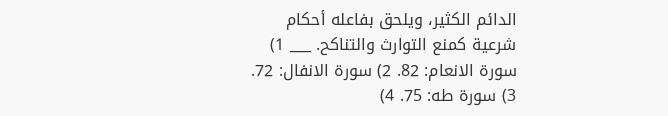الدائم الكثير، ويلحق بفاعله أحكام شرعية كمنع التوارث والتناكح. ___ 1) سورة الانعام: 82. 2) سورة الانفال: 72. 3) سورة طه: 75. 4)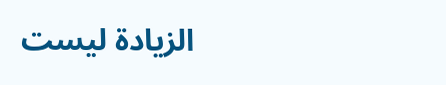الزيادة ليست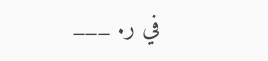في ر. ___